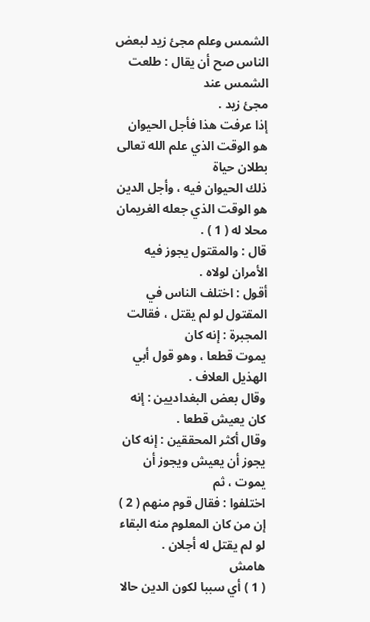الشمس وعلم مجئ زيد لبعض الناس صح أن يقال : طلعت الشمس عند
مجئ زيد .
إذا عرفت هذا فأجل الحيوان هو الوقت الذي علم الله تعالى بطلان حياة
ذلك الحيوان فيه ، وأجل الدين هو الوقت الذي جعله الغريمان محلا له ( 1 ) .
قال : والمقتول يجوز فيه الأمران لولاه .
أقول : اختلف الناس في المقتول لو لم يقتل ، فقالت المجبرة : إنه كان
يموت قطعا ، وهو قول أبي الهذيل العلاف .
وقال بعض البغداديين : إنه كان يعيش قطعا .
وقال أكثر المحققين : إنه كان يجوز أن يعيش ويجوز أن يموت ، ثم
اختلفوا : فقال قوم منهم ( 2 ) إن من كان المعلوم منه البقاء لو لم يقتل له أجلان .
هامش
( 1 ) أي سببا لكون الدين حالا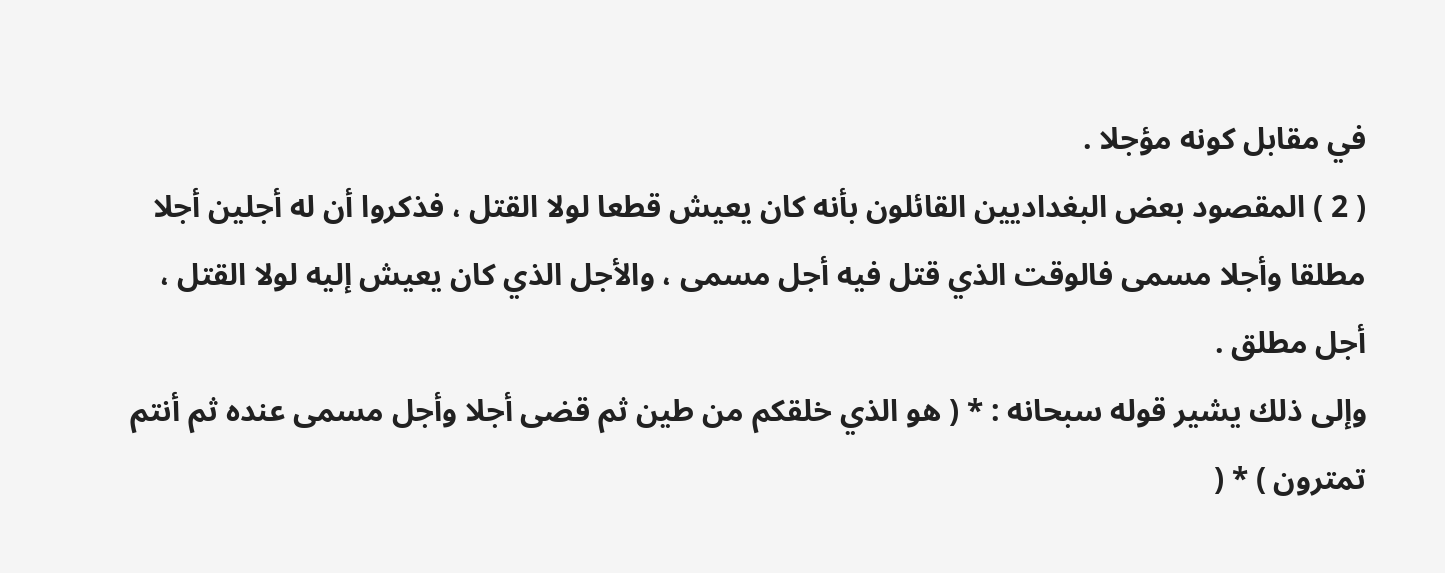في مقابل كونه مؤجلا .
( 2 ) المقصود بعض البغداديين القائلون بأنه كان يعيش قطعا لولا القتل ، فذكروا أن له أجلين أجلا
مطلقا وأجلا مسمى فالوقت الذي قتل فيه أجل مسمى ، والأجل الذي كان يعيش إليه لولا القتل ،
أجل مطلق .
وإلى ذلك يشير قوله سبحانه : * ( هو الذي خلقكم من طين ثم قضى أجلا وأجل مسمى عنده ثم أنتم
تمترون ) * (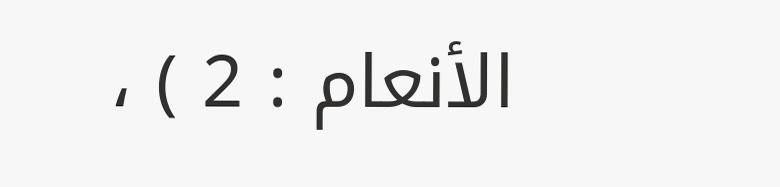الأنعام : 2 ) ،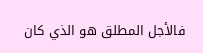فالأجل المطلق هو الذي كان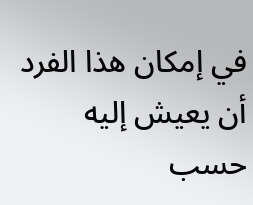في إمكان هذا الفرد أن يعيش إليه حسب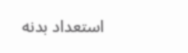استعداد بدنه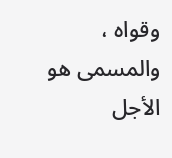وقواه ، والمسمى هو الأجل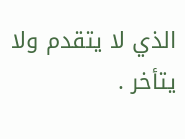الذي لا يتقدم ولا يتأخر .